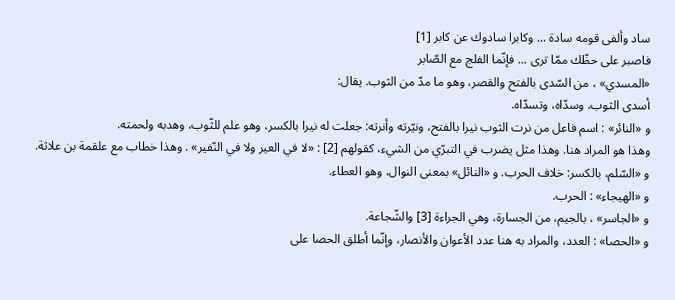ساد وألفى قومه سادة ... وكابرا سادوك عن كابر [1]
فاصبر على حظّك ممّا ترى ... فإنّما الفلج مع الصّابر
«المسدي» ، من السّدى بالفتح والقصر، وهو ما مدّ من الثوب. يقال:
أسدى الثوب، وسدّاه، وتسدّاه.
و «النائر» : اسم فاعل من نرت الثوب نيرا بالفتح، ونيّرته وأنرته: جعلت له نيرا بالكسر، وهو علم للثّوب، وهدبه ولحمته.
وهذا هو المراد هنا. وهذا مثل يضرب في التبرّي من الشيء، كقولهم [2] : «لا في العير ولا في النّفير» . وهذا خطاب مع علقمة بن علاثة.
و «السّلم، بالكسر: خلاف الحرب. و «النائل» بمعنى النوال، وهو العطاء.
و «الهيجاء» : الحرب.
و «الجاسر» ، بالجيم، من الجسارة، وهي الجراءة [3] والشّجاعة.
و «الحصا» : العدد، والمراد به هنا عدد الأعوان والأنصار، وإنّما أطلق الحصا على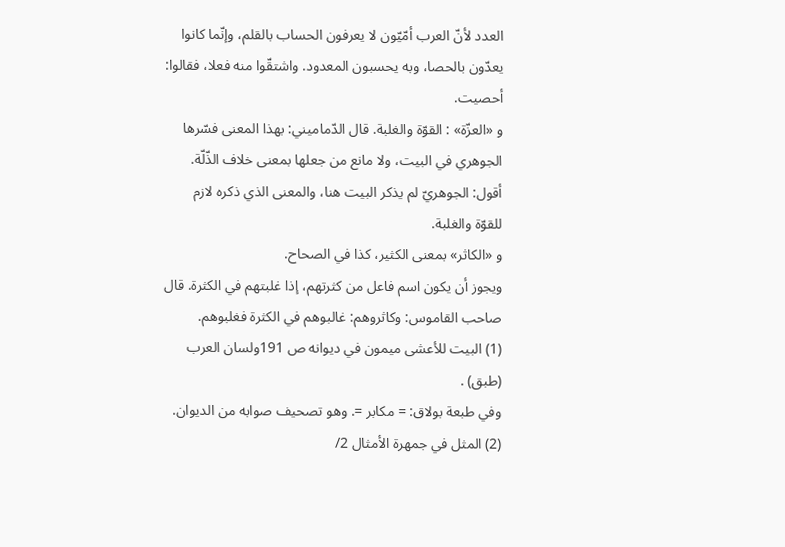العدد لأنّ العرب أمّيّون لا يعرفون الحساب بالقلم، وإنّما كانوا يعدّون بالحصا، وبه يحسبون المعدود. واشتقّوا منه فعلا، فقالوا: أحصيت.
و «العزّة» : القوّة والغلبة. قال الدّماميني: بهذا المعنى فسّرها الجوهري في البيت، ولا مانع من جعلها بمعنى خلاف الذّلّة.
أقول: الجوهريّ لم يذكر البيت هنا، والمعنى الذي ذكره لازم للقوّة والغلبة.
و «الكاثر» بمعنى الكثير، كذا في الصحاح.
ويجوز أن يكون اسم فاعل من كثرتهم، إذا غلبتهم في الكثرة. قال صاحب القاموس: وكاثروهم: غالبوهم في الكثرة فغلبوهم.
(1) البيت للأعشى ميمون في ديوانه ص 191ولسان العرب (طبق) .
وفي طبعة بولاق: = مكابر =. وهو تصحيف صوابه من الديوان.
(2) المثل في جمهرة الأمثال 2/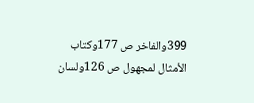399والفاخر ص 177وكتاب الأمثال لمجهول ص 126ولسان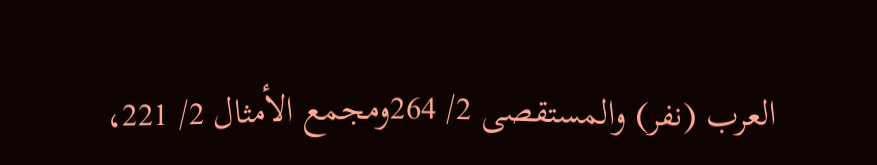العرب (نفر) والمستقصى 2/ 264ومجمع الأمثال 2/ 221،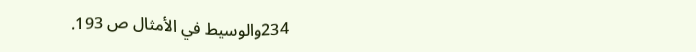234والوسيط في الأمثال ص 193.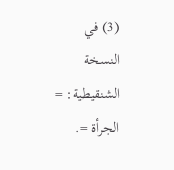(3) في النسخة الشنقيطية: = الجرأة =.